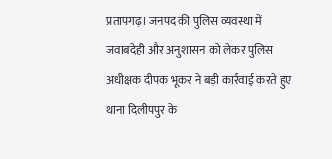प्रतापगढ़। जनपद की पुलिस व्यवस्था में जवाबदेही और अनुशासन को लेकर पुलिस अधीक्षक दीपक भूकर ने बड़ी कार्रवाई करते हुए थाना दिलीपपुर के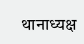थानाध्यक्ष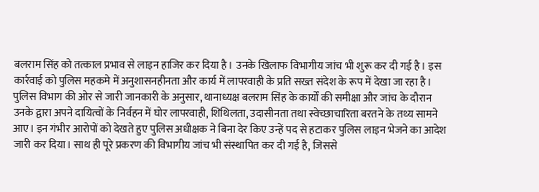बलराम सिंह को तत्काल प्रभाव से लाइन हाजिर कर दिया है। उनके खिलाफ विभागीय जांच भी शुरू कर दी गई है। इस कार्रवाई को पुलिस महकमे में अनुशासनहीनता और कार्य में लापरवाही के प्रति सख्त संदेश के रूप में देखा जा रहा है।
पुलिस विभाग की ओर से जारी जानकारी के अनुसार, थानाध्यक्ष बलराम सिंह के कार्यों की समीक्षा और जांच के दौरान उनके द्वारा अपने दायित्वों के निर्वहन में घोर लापरवाही, शिथिलता, उदासीनता तथा स्वेच्छाचारिता बरतने के तथ्य सामने आए। इन गंभीर आरोपों को देखते हुए पुलिस अधीक्षक ने बिना देर किए उन्हें पद से हटाकर पुलिस लाइन भेजने का आदेश जारी कर दिया। साथ ही पूरे प्रकरण की विभागीय जांच भी संस्थापित कर दी गई है, जिससे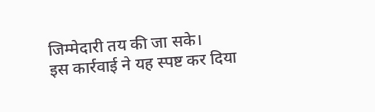जिम्मेदारी तय की जा सके।
इस कार्रवाई ने यह स्पष्ट कर दिया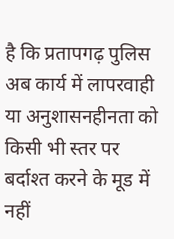है कि प्रतापगढ़ पुलिस अब कार्य में लापरवाही या अनुशासनहीनता को किसी भी स्तर पर बर्दाश्त करने के मूड में नहीं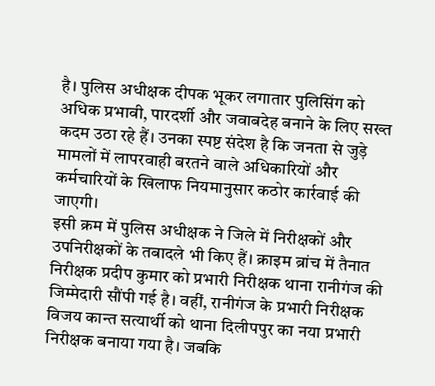है। पुलिस अधीक्षक दीपक भूकर लगातार पुलिसिंग को अधिक प्रभावी, पारदर्शी और जवाबदेह बनाने के लिए सख्त कदम उठा रहे हैं। उनका स्पष्ट संदेश है कि जनता से जुड़े मामलों में लापरवाही बरतने वाले अधिकारियों और कर्मचारियों के खिलाफ नियमानुसार कठोर कार्रवाई की जाएगी।
इसी क्रम में पुलिस अधीक्षक ने जिले में निरीक्षकों और उपनिरीक्षकों के तबादले भी किए हैं। क्राइम ब्रांच में तैनात निरीक्षक प्रदीप कुमार को प्रभारी निरीक्षक थाना रानीगंज की जिम्मेदारी सौंपी गई है। वहीं, रानीगंज के प्रभारी निरीक्षक विजय कान्त सत्यार्थी को थाना दिलीपपुर का नया प्रभारी निरीक्षक बनाया गया है। जबकि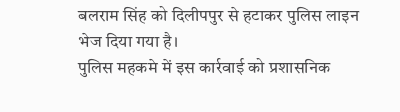बलराम सिंह को दिलीपपुर से हटाकर पुलिस लाइन भेज दिया गया है।
पुलिस महकमे में इस कार्रवाई को प्रशासनिक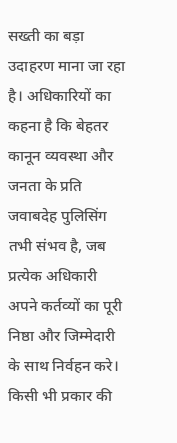सख्ती का बड़ा उदाहरण माना जा रहा है। अधिकारियों का कहना है कि बेहतर कानून व्यवस्था और जनता के प्रति जवाबदेह पुलिसिंग तभी संभव है, जब प्रत्येक अधिकारी अपने कर्तव्यों का पूरी निष्ठा और जिम्मेदारी के साथ निर्वहन करे। किसी भी प्रकार की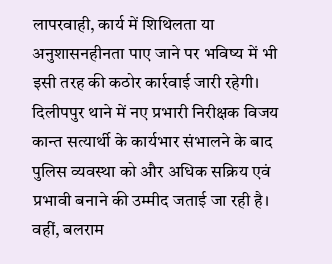लापरवाही, कार्य में शिथिलता या अनुशासनहीनता पाए जाने पर भविष्य में भी इसी तरह की कठोर कार्रवाई जारी रहेगी।
दिलीपपुर थाने में नए प्रभारी निरीक्षक विजय कान्त सत्यार्थी के कार्यभार संभालने के बाद पुलिस व्यवस्था को और अधिक सक्रिय एवं प्रभावी बनाने की उम्मीद जताई जा रही है। वहीं, बलराम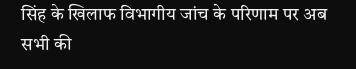सिंह के खिलाफ विभागीय जांच के परिणाम पर अब सभी की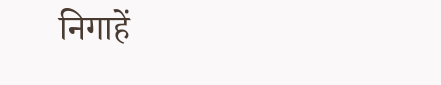निगाहें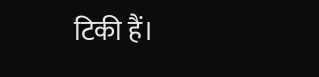टिकी हैं।